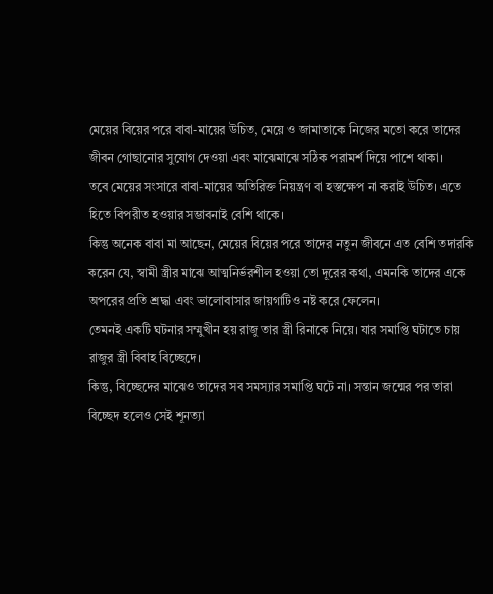মেয়ের বিয়ের পরে বাবা-মায়ের উচিত, মেয়ে ও জামাতাকে নিজের মতো করে তাদের জীবন গোছানোর সুযোগ দেওয়া এবং মাঝেমাঝে সঠিক পরামর্শ দিয়ে পাশে থাকা।
তবে মেয়ের সংসারে বাবা-মায়ের অতিরিক্ত নিয়ন্ত্রণ বা হস্তক্ষেপ না করাই উচিত। এতে হিতে বিপরীত হওয়ার সম্ভাবনাই বেশি থাকে।
কিন্তু অনেক বাবা মা আছেন, মেয়ের বিয়ের পরে তাদের নতুন জীবনে এত বেশি তদারকি করেন যে, স্বামী স্ত্রীর মাঝে আত্মনির্ভরশীল হওয়া তো দূরের কথা, এমনকি তাদের একে অপরের প্রতি শ্রদ্ধা এবং ভালোবাসার জায়গাটিও নষ্ট করে ফেলেন।
তেমনই একটি ঘটনার সম্মুখীন হয় রাজু তার স্ত্রী রিনাকে নিয়ে। যার সমাপ্তি ঘটাতে চায় রাজুর স্ত্রী বিবাহ বিচ্ছেদে।
কিন্তু, বিচ্ছেদের মাঝেও তাদের সব সমস্যার সমাপ্তি ঘটে না। সন্তান জন্মের পর তারা বিচ্ছেদ হলেও সেই শূনত্যা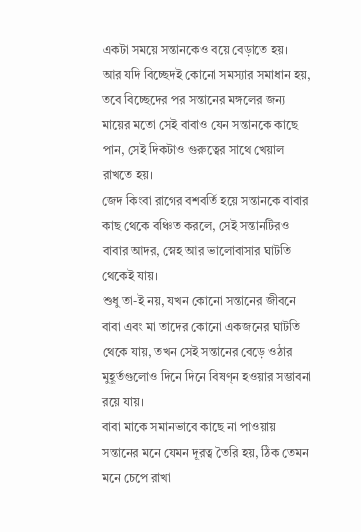একটা সময়ে সন্তানকেও বয়ে বেড়াতে হয়।
আর যদি বিচ্ছেদই কোনো সমস্যার সমাধান হয়, তবে বিচ্ছেদের পর সন্তানের মঙ্গলের জন্য মায়ের মতো সেই বাবাও যেন সন্তানকে কাছে পান, সেই দিকটাও গুরুত্বের সাথে খেয়াল রাখতে হয়।
জেদ কিংবা রাগের বশবর্তি হয়ে সন্তানকে বাবার কাছ থেকে বঞ্চিত করলে, সেই সন্তানটিরও বাবার আদর, স্নেহ আর ভালোবাসার ঘাটতি থেকেই যায়।
শুধু তা-ই নয়, যখন কোনো সন্তানের জীবনে বাবা এবং মা তাদের কোনো একজনের ঘাটতি থেকে যায়, তখন সেই সন্তানের বেড়ে ওঠার মুহূর্তগুলোও দিনে দিনে বিষণ্ন হওয়ার সম্ভাবনা রয়ে যায়।
বাবা মাকে সমানভাবে কাছে না পাওয়ায় সন্তানের মনে যেমন দূরত্ব তৈরি হয়, ঠিক তেমন মনে চেপে রাখা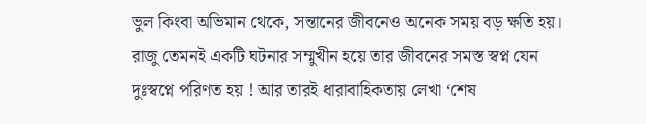ভুল কিংবা অভিমান থেকে, সন্তানের জীবনেও অনেক সময় বড় ক্ষতি হয়।
রাজু তেমনই একটি ঘটনার সম্মুখীন হয়ে তার জীবনের সমস্ত স্বপ্ন যেন দুঃস্বপ্নে পরিণত হয় ! আর তারই ধারাবাহিকতায় লেখা ‘শেষ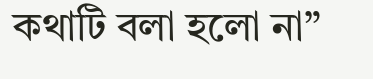কথাটি বলা হলো না”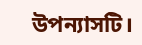উপন্যাসটি।